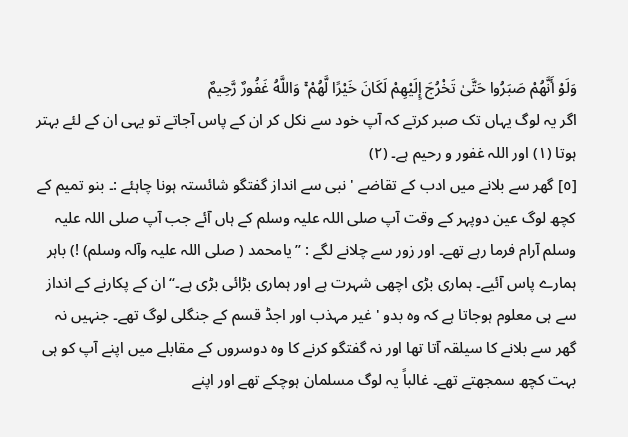وَلَوْ أَنَّهُمْ صَبَرُوا حَتَّىٰ تَخْرُجَ إِلَيْهِمْ لَكَانَ خَيْرًا لَّهُمْ ۚ وَاللَّهُ غَفُورٌ رَّحِيمٌ
اگر یہ لوگ یہاں تک صبر کرتے کہ آپ خود سے نکل کر ان کے پاس آجاتے تو یہی ان کے لئے بہتر ہوتا (١) اور اللہ غفور و رحیم ہے۔ (٢)
[٥] گھر سے بلانے میں ادب کے تقاضے ' نبی سے انداز گفتگو شائستہ ہونا چاہئے :۔ بنو تمیم کے کچھ لوگ عین دوپہر کے وقت آپ صلی اللہ علیہ وسلم کے ہاں آئے جب آپ صلی اللہ علیہ وسلم آرام فرما رہے تھے۔ اور زور سے چلانے لگے : ’’یامحمد ( صلی اللہ علیہ وآلہ وسلم) !) باہر ہمارے پاس آئیے۔ ہماری بڑی اچھی شہرت ہے اور ہماری بڑائی بڑی ہے۔‘‘ ان کے پکارنے کے انداز سے ہی معلوم ہوجاتا ہے کہ وہ بدو ' غیر مہذب اور اجڈ قسم کے جنگلی لوگ تھے۔ جنہیں نہ گھر سے بلانے کا سیلقہ آتا تھا اور نہ گفتگو کرنے کا وہ دوسروں کے مقابلے میں اپنے آپ کو ہی بہت کچھ سمجھتے تھے۔ غالباً یہ لوگ مسلمان ہوچکے تھے اور اپنے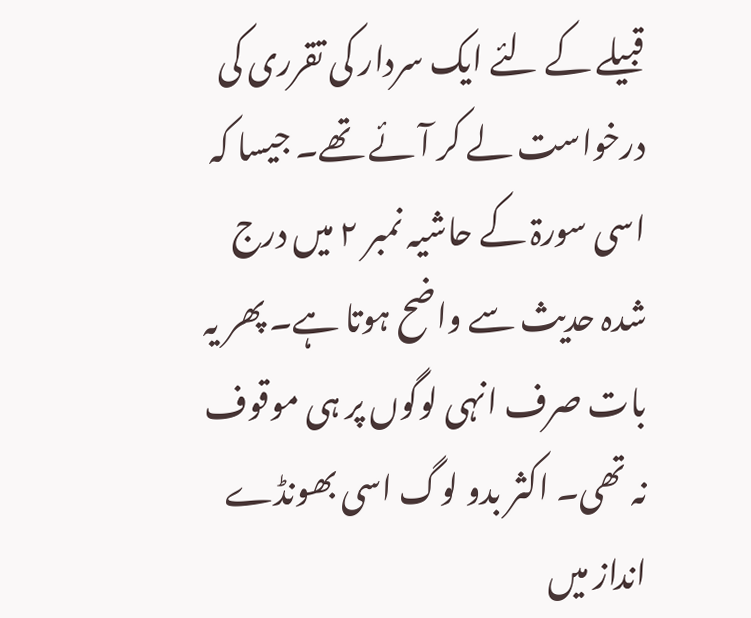قبیلے کے لئے ایک سردار کی تقرری کی درخواست لے کر آئے تھے۔ جیسا کہ اسی سورۃ کے حاشیہ نمبر ٢ میں درج شدہ حدیث سے واضح ہوتا ہے۔ پھر یہ بات صرف انہی لوگوں پر ہی موقوف نہ تھی۔ اکثر بدو لوگ اسی بھونڈے انداز میں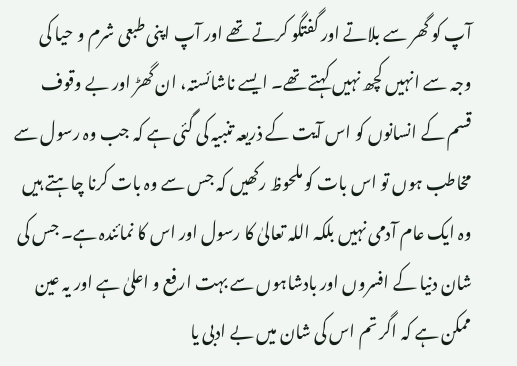آپ کو گھر سے بلاتے اور گفتگو کرتے تھے اور آپ اپنی طبعی شرم و حیا کی وجہ سے انہیں کچھ نہیں کہتے تھے۔ ایسے ناشائستہ، ان گھڑ اور بے وقوف قسم کے انسانوں کو اس آیت کے ذریعہ تنبیہ کی گئی ہے کہ جب وہ رسول سے مخاطب ہوں تو اس بات کو ملحوظ رکھیں کہ جس سے وہ بات کرنا چاہتے ہیں وہ ایک عام آدمی نہیں بلکہ اللہ تعالیٰ کا رسول اور اس کا نمائندہ ہے۔ جس کی شان دنیا کے افسروں اور بادشاہوں سے بہت ارفع و اعلیٰ ہے اور یہ عین ممکن ہے کہ اگر تم اس کی شان میں بے ادبی یا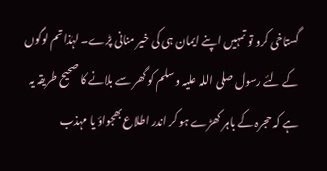گستاخی کرو تو تمہیں اپنے ایمان ہی کی خیر منانی پڑے۔ لہٰذا تم لوگوں کے لئے رسول صلی اللہ علیہ وسلم کو گھر سے بلانے کا صحیح طریقہ یہ ہے کہ حجرہ کے باہر کھڑے ہو کر اندر اطلاع بھجواؤ یا مہذب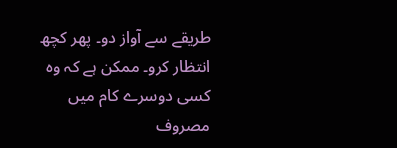طریقے سے آواز دو۔ پھر کچھ انتظار کرو۔ ممکن ہے کہ وہ کسی دوسرے کام میں مصروف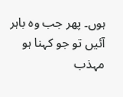ہوں۔ پھر جب وہ باہر آئیں تو جو کہنا ہو مہذب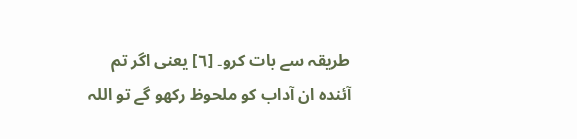طریقہ سے بات کرو۔ [٦] یعنی اگر تم آئندہ ان آداب کو ملحوظ رکھو گے تو اللہ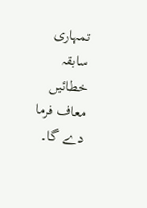تمہاری سابقہ خطائیں معاف فرما دے گا۔